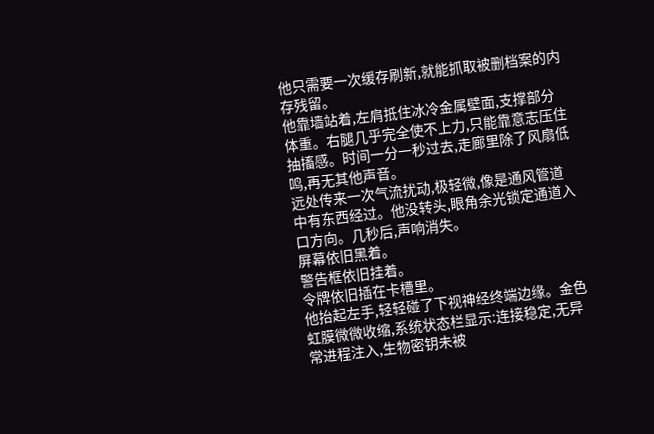他只需要一次缓存刷新,就能抓取被删档案的内存残留。
他靠墙站着,左肩抵住冰冷金属壁面,支撑部分体重。右腿几乎完全使不上力,只能靠意志压住抽搐感。时间一分一秒过去,走廊里除了风扇低鸣,再无其他声音。
远处传来一次气流扰动,极轻微,像是通风管道中有东西经过。他没转头,眼角余光锁定通道入口方向。几秒后,声响消失。
屏幕依旧黑着。
警告框依旧挂着。
令牌依旧插在卡槽里。
他抬起左手,轻轻碰了下视神经终端边缘。金色虹膜微微收缩,系统状态栏显示:连接稳定,无异常进程注入,生物密钥未被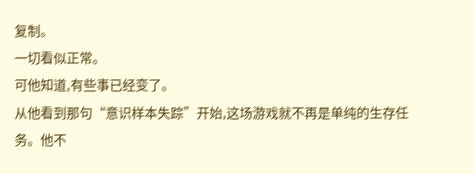复制。
一切看似正常。
可他知道,有些事已经变了。
从他看到那句“意识样本失踪”开始,这场游戏就不再是单纯的生存任务。他不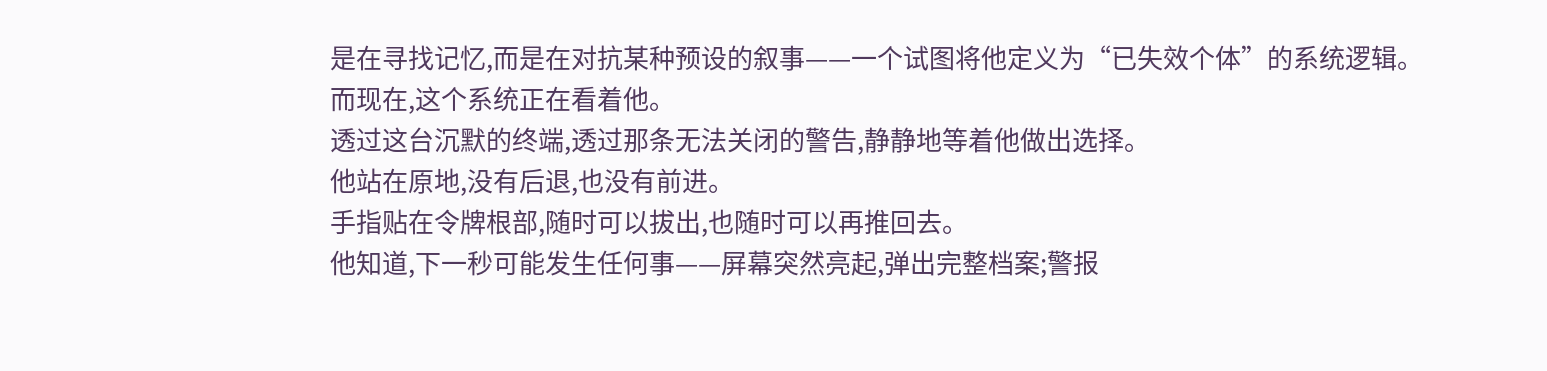是在寻找记忆,而是在对抗某种预设的叙事——一个试图将他定义为“已失效个体”的系统逻辑。
而现在,这个系统正在看着他。
透过这台沉默的终端,透过那条无法关闭的警告,静静地等着他做出选择。
他站在原地,没有后退,也没有前进。
手指贴在令牌根部,随时可以拔出,也随时可以再推回去。
他知道,下一秒可能发生任何事——屏幕突然亮起,弹出完整档案;警报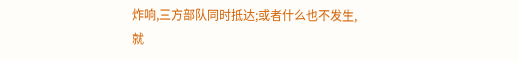炸响,三方部队同时抵达;或者什么也不发生,就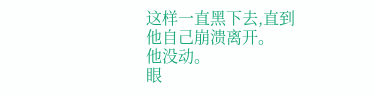这样一直黑下去,直到他自己崩溃离开。
他没动。
眼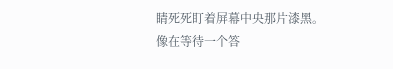睛死死盯着屏幕中央那片漆黑。
像在等待一个答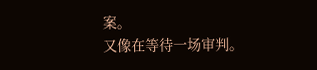案。
又像在等待一场审判。